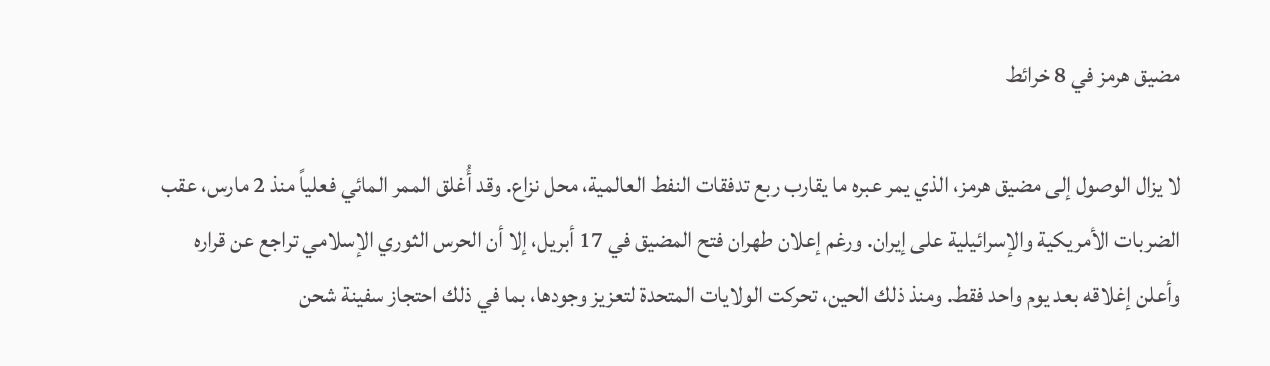مضيق هرمز في 8 خرائط

لا يزال الوصول إلى مضيق هرمز، الذي يمر عبره ما يقارب ربع تدفقات النفط العالمية، محل نزاع. وقد أُغلق الممر المائي فعلياً منذ 2 مارس، عقب الضربات الأمريكية والإسرائيلية على إيران. ورغم إعلان طهران فتح المضيق في 17 أبريل، إلا أن الحرس الثوري الإسلامي تراجع عن قراره وأعلن إغلاقه بعد يوم واحد فقط. ومنذ ذلك الحين، تحركت الولايات المتحدة لتعزيز وجودها، بما في ذلك احتجاز سفينة شحن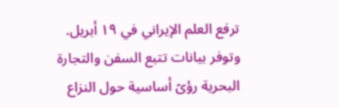ترفع العلم الإيراني في ١٩ أبريل. وتوفر بيانات تتبع السفن والتجارة البحرية رؤىً أساسية حول النزاع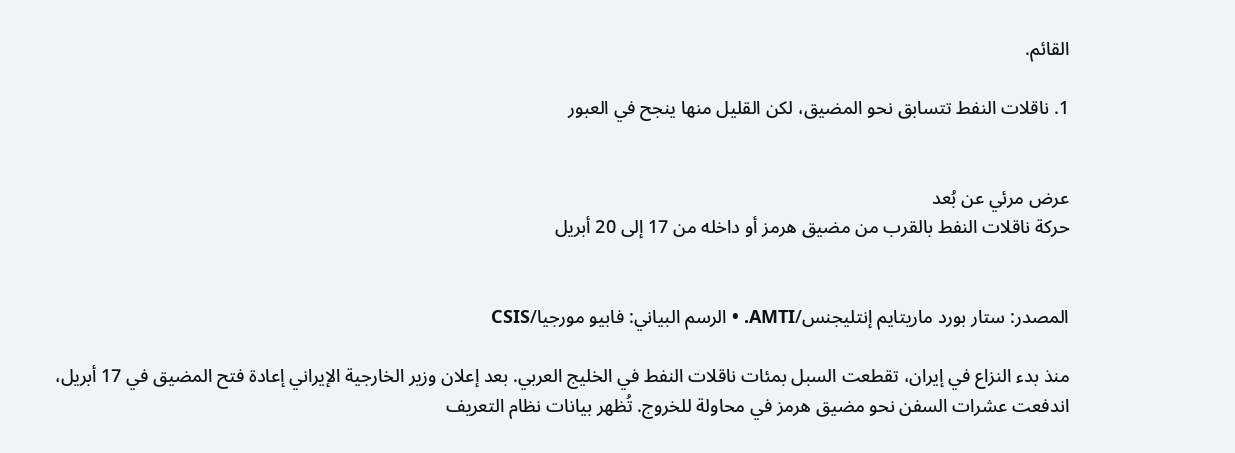القائم.

1. ناقلات النفط تتسابق نحو المضيق، لكن القليل منها ينجح في العبور


عرض مرئي عن بُعد
حركة ناقلات النفط بالقرب من مضيق هرمز أو داخله من 17 إلى 20 أبريل


المصدر: ستار بورد ماريتايم إنتليجنس/AMTI. • الرسم البياني: فابيو مورجيا/CSIS

منذ بدء النزاع في إيران، تقطعت السبل بمئات ناقلات النفط في الخليج العربي. بعد إعلان وزير الخارجية الإيراني إعادة فتح المضيق في 17 أبريل، اندفعت عشرات السفن نحو مضيق هرمز في محاولة للخروج. تُظهر بيانات نظام التعريف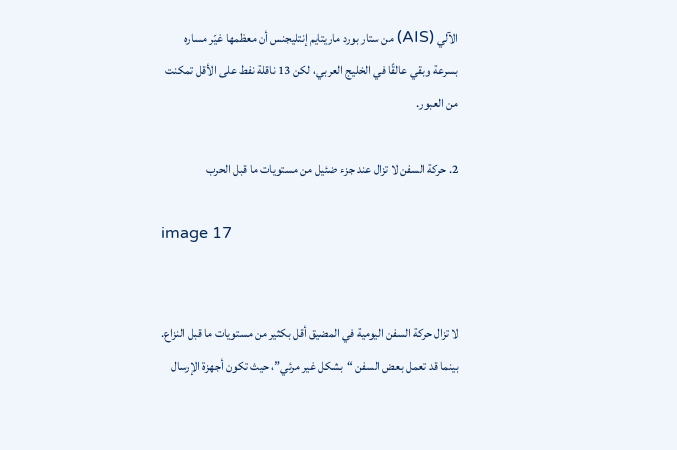الآلي (AIS) من ستار بورد ماريتايم إنتليجنس أن معظمها غيّر مساره بسرعة وبقي عالقًا في الخليج العربي، لكن 13 ناقلة نفط على الأقل تمكنت من العبور.

2. حركة السفن لا تزال عند جزء ضئيل من مستويات ما قبل الحرب

image 17


لا تزال حركة السفن اليومية في المضيق أقل بكثير من مستويات ما قبل النزاع. بينما قد تعمل بعض السفن “بشكل غير مرئي”، حيث تكون أجهزة الإرسال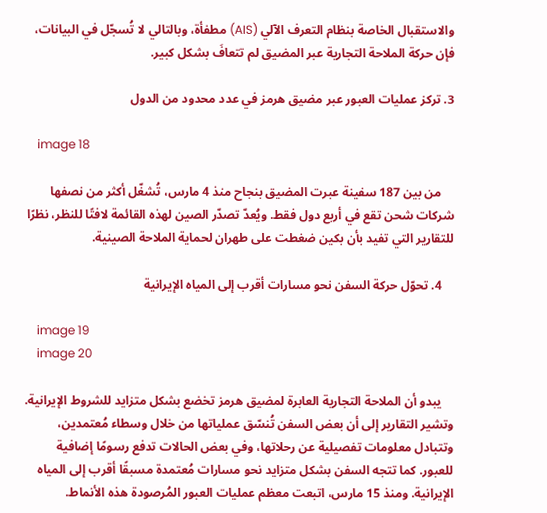والاستقبال الخاصة بنظام التعرف الآلي (AIS) مطفأة، وبالتالي لا تُسجّل في البيانات، فإن حركة الملاحة التجارية عبر المضيق لم تتعافَ بشكل كبير.

3. تركز عمليات العبور عبر مضيق هرمز في عدد محدود من الدول

    image 18

    من بين 187 سفينة عبرت المضيق بنجاح منذ 4 مارس، تُشغّل أكثر من نصفها شركات شحن تقع في أربع دول فقط. ويُعدّ تصدّر الصين لهذه القائمة لافتًا للنظر، نظرًا للتقارير التي تفيد بأن بكين ضغطت على طهران لحماية الملاحة الصينية.

    4. تحوّل حركة السفن نحو مسارات أقرب إلى المياه الإيرانية

    image 19
    image 20

    يبدو أن الملاحة التجارية العابرة لمضيق هرمز تخضع بشكل متزايد للشروط الإيرانية. وتشير التقارير إلى أن بعض السفن تُنسّق عملياتها من خلال وسطاء مُعتمدين، وتتبادل معلومات تفصيلية عن رحلاتها، وفي بعض الحالات تدفع رسومًا إضافية للعبور. كما تتجه السفن بشكل متزايد نحو مسارات مُعتمدة مسبقًا أقرب إلى المياه الإيرانية. ومنذ 15 مارس، اتبعت معظم عمليات العبور المُرصودة هذه الأنماط.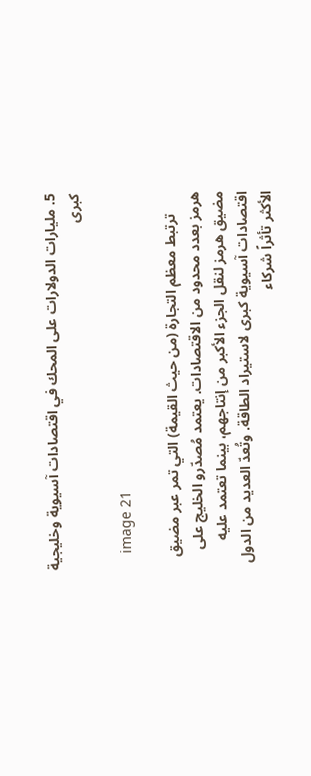5. مليارات الدولارات على المحك في اقتصادات آسيوية وخليجية كبرى

    image 21

      ترتبط معظم التجارة (من حيث القيمة) التي تمر عبر مضيق هرمز بعدد محدود من الاقتصادات. يعتمد مُصدّرو الخليج على مضيق هرمز لنقل الجزء الأكبر من إنتاجهم، بينما تعتمد عليه اقتصادات آسيوية كبرى لاستيراد الطاقة. وتُعدّ العديد من الدول الأكثر تأثراً شركاء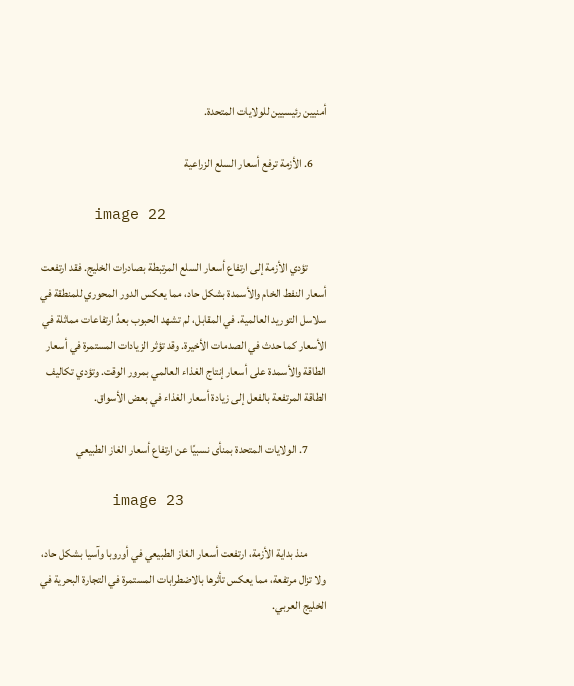أمنيين رئيسيين للولايات المتحدة.

      6. الأزمة ترفع أسعار السلع الزراعية

      image 22

        تؤدي الأزمة إلى ارتفاع أسعار السلع المرتبطة بصادرات الخليج. فقد ارتفعت أسعار النفط الخام والأسمدة بشكل حاد، مما يعكس الدور المحوري للمنطقة في سلاسل التوريد العالمية. في المقابل، لم تشهد الحبوب بعدُ ارتفاعات مماثلة في الأسعار كما حدث في الصدمات الأخيرة. وقد تؤثر الزيادات المستمرة في أسعار الطاقة والأسمدة على أسعار إنتاج الغذاء العالمي بمرور الوقت. وتؤدي تكاليف الطاقة المرتفعة بالفعل إلى زيادة أسعار الغذاء في بعض الأسواق.

        7. الولايات المتحدة بمنأى نسبيًا عن ارتفاع أسعار الغاز الطبيعي

        image 23

        منذ بداية الأزمة، ارتفعت أسعار الغاز الطبيعي في أوروبا وآسيا بشكل حاد، ولا تزال مرتفعة، مما يعكس تأثرها بالاضطرابات المستمرة في التجارة البحرية في الخليج العربي.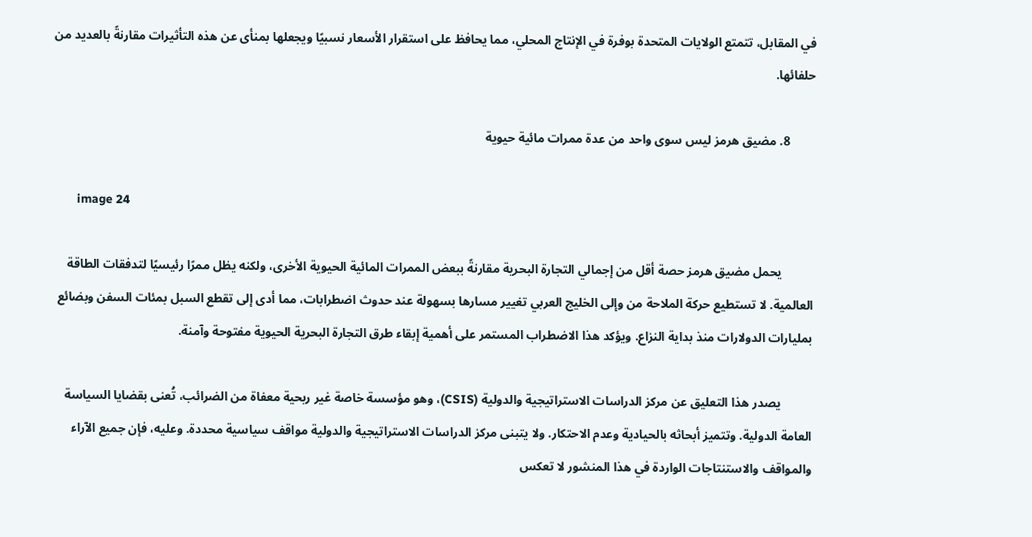في المقابل، تتمتع الولايات المتحدة بوفرة في الإنتاج المحلي، مما يحافظ على استقرار الأسعار نسبيًا ويجعلها بمنأى عن هذه التأثيرات مقارنةً بالعديد من حلفائها.

        8. مضيق هرمز ليس سوى واحد من عدة ممرات مائية حيوية

        image 24

          يحمل مضيق هرمز حصة أقل من إجمالي التجارة البحرية مقارنةً ببعض الممرات المائية الحيوية الأخرى، ولكنه يظل ممرًا رئيسيًا لتدفقات الطاقة العالمية. لا تستطيع حركة الملاحة من وإلى الخليج العربي تغيير مسارها بسهولة عند حدوث اضطرابات، مما أدى إلى تقطع السبل بمئات السفن وبضائع بمليارات الدولارات منذ بداية النزاع. ويؤكد هذا الاضطراب المستمر على أهمية إبقاء طرق التجارة البحرية الحيوية مفتوحة وآمنة.

          يصدر هذا التعليق عن مركز الدراسات الاستراتيجية والدولية (CSIS)، وهو مؤسسة خاصة غير ربحية معفاة من الضرائب، تُعنى بقضايا السياسة العامة الدولية. وتتميز أبحاثه بالحيادية وعدم الاحتكار. ولا يتبنى مركز الدراسات الاستراتيجية والدولية مواقف سياسية محددة. وعليه، فإن جميع الآراء والمواقف والاستنتاجات الواردة في هذا المنشور لا تعكس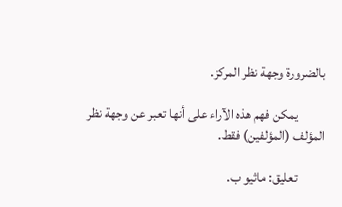بالضرورة وجهة نظر المركز.

          يمكن فهم هذه الآراء على أنها تعبر عن وجهة نظر المؤلف (المؤلفين) فقط.

          تعليق: ماثيو ب.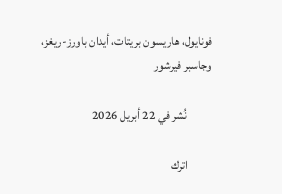فونايول، هاريسون بريتات، أيدان باورز-ريغز، وجاسبر فيرشور

          نُشر في 22 أبريل 2026

          اترك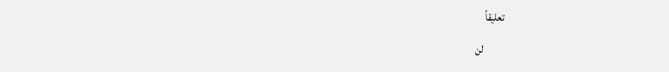تعليقاً

          لن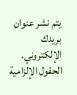يتم نشر عنوان بريدك الإلكتروني. الحقول الإلزامية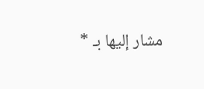مشار إليها بـ *